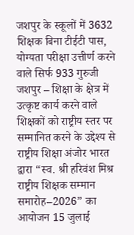जशपुर के स्कूलों में 3632 शिक्षक बिना टीईटी पास, योग्यता परीक्षा उत्तीर्ण करने वाले सिर्फ 933 गुरुजी
जशपुर – शिक्षा के क्षेत्र में उत्कृष्ट कार्य करने वाले शिक्षकों को राष्ट्रीय स्तर पर सम्मानित करने के उद्देश्य से राष्ट्रीय शिक्षा अंजोर भारत द्वारा “स्व. श्री हरिवंश मिश्र राष्ट्रीय शिक्षक सम्मान समारोह–2026” का आयोजन 15 जुलाई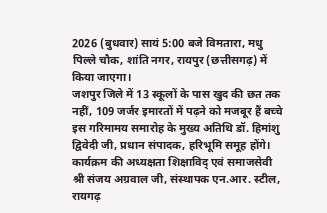2026 (बुधवार) सायं 5:00 बजे विमतारा, मधु पिल्ले चौक, शांति नगर, रायपुर (छत्तीसगढ़) में किया जाएगा।
जशपुर जिले में 13 स्कूलों के पास खुद की छत तक नहीं, 109 जर्जर इमारतों में पढ़ने को मजबूर हैं बच्चे
इस गरिमामय समारोह के मुख्य अतिथि डॉ. हिमांशु द्विवेदी जी, प्रधान संपादक, हरिभूमि समूह होंगे। कार्यक्रम की अध्यक्षता शिक्षाविद् एवं समाजसेवी श्री संजय अग्रवाल जी, संस्थापक एन.आर. स्टील, रायगढ़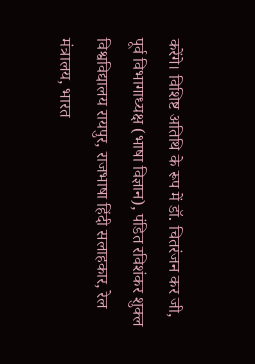करेंगे। विशिष्ट अतिथि के रूप में डॉ. चितरंजन कर जी, पूर्व विभागाध्यक्ष (भाषा विज्ञान), पंडित रविशंकर शुक्ल विश्वविद्यालय रायपुर, राजभाषा हिंदी सलाहकार, रेल मंत्रालय, भारत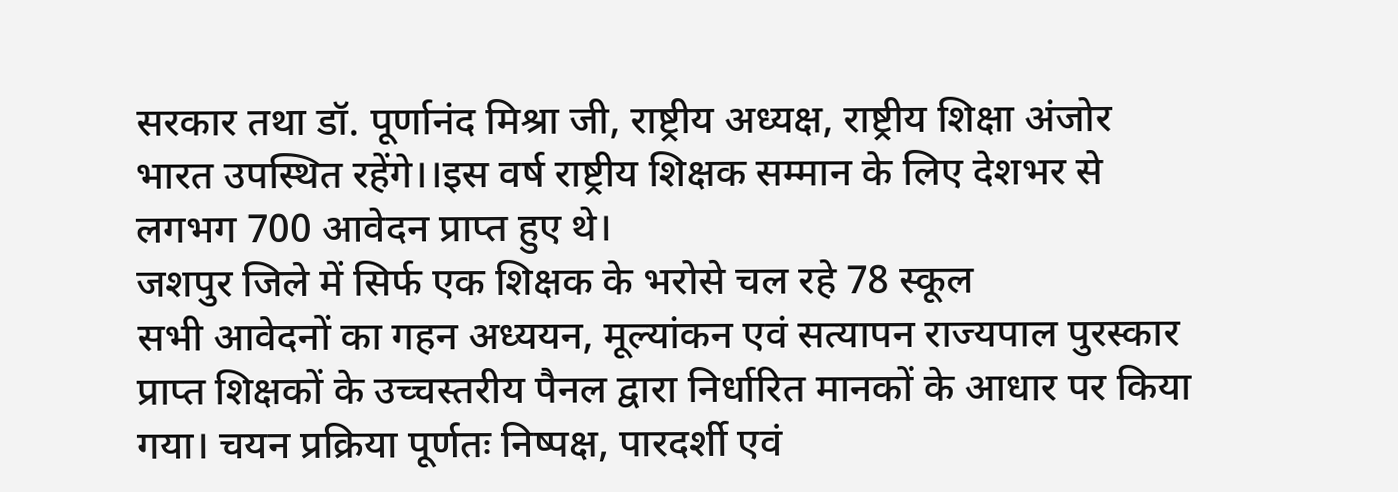सरकार तथा डॉ. पूर्णानंद मिश्रा जी, राष्ट्रीय अध्यक्ष, राष्ट्रीय शिक्षा अंजोर भारत उपस्थित रहेंगे।।इस वर्ष राष्ट्रीय शिक्षक सम्मान के लिए देशभर से लगभग 700 आवेदन प्राप्त हुए थे।
जशपुर जिले में सिर्फ एक शिक्षक के भरोसे चल रहे 78 स्कूल
सभी आवेदनों का गहन अध्ययन, मूल्यांकन एवं सत्यापन राज्यपाल पुरस्कार प्राप्त शिक्षकों के उच्चस्तरीय पैनल द्वारा निर्धारित मानकों के आधार पर किया गया। चयन प्रक्रिया पूर्णतः निष्पक्ष, पारदर्शी एवं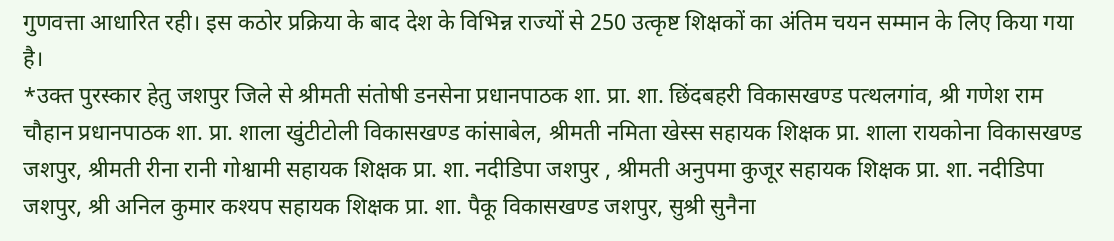गुणवत्ता आधारित रही। इस कठोर प्रक्रिया के बाद देश के विभिन्न राज्यों से 250 उत्कृष्ट शिक्षकों का अंतिम चयन सम्मान के लिए किया गया है।
*उक्त पुरस्कार हेतु जशपुर जिले से श्रीमती संतोषी डनसेना प्रधानपाठक शा. प्रा. शा. छिंदबहरी विकासखण्ड पत्थलगांव, श्री गणेश राम चौहान प्रधानपाठक शा. प्रा. शाला खुंटीटोली विकासखण्ड कांसाबेल, श्रीमती नमिता खेस्स सहायक शिक्षक प्रा. शाला रायकोना विकासखण्ड जशपुर, श्रीमती रीना रानी गोश्वामी सहायक शिक्षक प्रा. शा. नदीडिपा जशपुर , श्रीमती अनुपमा कुजूर सहायक शिक्षक प्रा. शा. नदीडिपा जशपुर, श्री अनिल कुमार कश्यप सहायक शिक्षक प्रा. शा. पैकू विकासखण्ड जशपुर, सुश्री सुनैना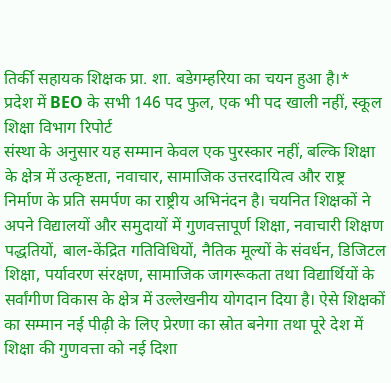तिर्की सहायक शिक्षक प्रा. शा. बडेगम्हरिया का चयन हुआ है।*
प्रदेश में BEO के सभी 146 पद फुल, एक भी पद खाली नहीं, स्कूल शिक्षा विभाग रिपोर्ट
संस्था के अनुसार यह सम्मान केवल एक पुरस्कार नहीं, बल्कि शिक्षा के क्षेत्र में उत्कृष्टता, नवाचार, सामाजिक उत्तरदायित्व और राष्ट्र निर्माण के प्रति समर्पण का राष्ट्रीय अभिनंदन है। चयनित शिक्षकों ने अपने विद्यालयों और समुदायों में गुणवत्तापूर्ण शिक्षा, नवाचारी शिक्षण पद्धतियों, बाल-केंद्रित गतिविधियों, नैतिक मूल्यों के संवर्धन, डिजिटल शिक्षा, पर्यावरण संरक्षण, सामाजिक जागरूकता तथा विद्यार्थियों के सर्वांगीण विकास के क्षेत्र में उल्लेखनीय योगदान दिया है। ऐसे शिक्षकों का सम्मान नई पीढ़ी के लिए प्रेरणा का स्रोत बनेगा तथा पूरे देश में शिक्षा की गुणवत्ता को नई दिशा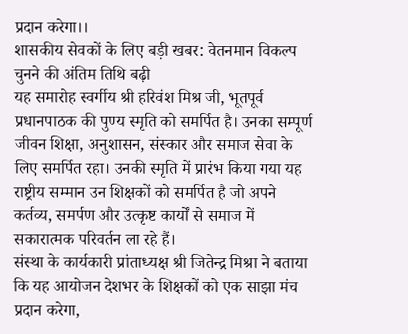प्रदान करेगा।।
शासकीय सेवकों के लिए बड़ी खबर: वेतनमान विकल्प चुनने की अंतिम तिथि बढ़ी
यह समारोह स्वर्गीय श्री हरिवंश मिश्र जी, भूतपूर्व प्रधानपाठक की पुण्य स्मृति को समर्पित है। उनका सम्पूर्ण जीवन शिक्षा, अनुशासन, संस्कार और समाज सेवा के लिए समर्पित रहा। उनकी स्मृति में प्रारंभ किया गया यह राष्ट्रीय सम्मान उन शिक्षकों को समर्पित है जो अपने कर्तव्य, समर्पण और उत्कृष्ट कार्यों से समाज में सकारात्मक परिवर्तन ला रहे हैं।
संस्था के कार्यकारी प्रांताध्यक्ष श्री जितेन्द्र मिश्रा ने बताया कि यह आयोजन देशभर के शिक्षकों को एक साझा मंच प्रदान करेगा,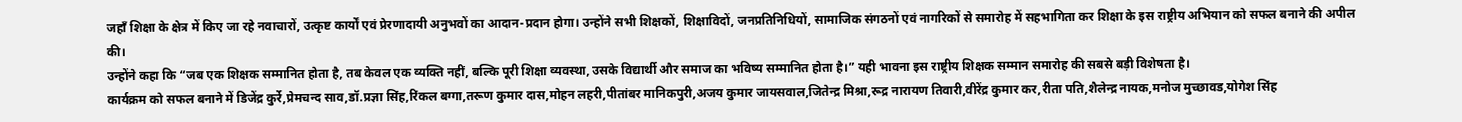जहाँ शिक्षा के क्षेत्र में किए जा रहे नवाचारों, उत्कृष्ट कार्यों एवं प्रेरणादायी अनुभवों का आदान-प्रदान होगा। उन्होंने सभी शिक्षकों, शिक्षाविदों, जनप्रतिनिधियों, सामाजिक संगठनों एवं नागरिकों से समारोह में सहभागिता कर शिक्षा के इस राष्ट्रीय अभियान को सफल बनाने की अपील की।
उन्होंने कहा कि “जब एक शिक्षक सम्मानित होता है, तब केवल एक व्यक्ति नहीं, बल्कि पूरी शिक्षा व्यवस्था, उसके विद्यार्थी और समाज का भविष्य सम्मानित होता है।” यही भावना इस राष्ट्रीय शिक्षक सम्मान समारोह की सबसे बड़ी विशेषता है।
कार्यक्रम को सफल बनाने में डिजेंद्र कुर्रे,प्रेमचन्द साव,डॉ.प्रज्ञा सिंह,रिंकल बग्गा,तरूण कुमार दास,मोहन लहरी,पीतांबर मानिकपुरी,अजय कुमार जायसवाल,जितेन्द्र मिश्रा,रूद्र नारायण तिवारी,वीरेंद्र कुमार कर,रीता पति,शैलेन्द्र नायक,मनोज मुच्छावड,योगेश सिंह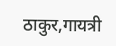ठाकुर,गायत्री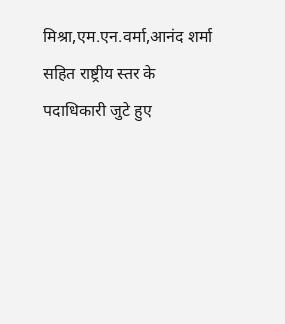मिश्रा,एम.एन.वर्मा,आनंद शर्मा सहित राष्ट्रीय स्तर के पदाधिकारी जुटे हुए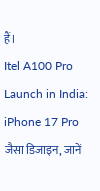हैं।
Itel A100 Pro Launch in India: iPhone 17 Pro जैसा डिजाइन, जानें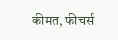कीमत, फीचर्स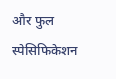और फुल स्पेसिफिकेशन